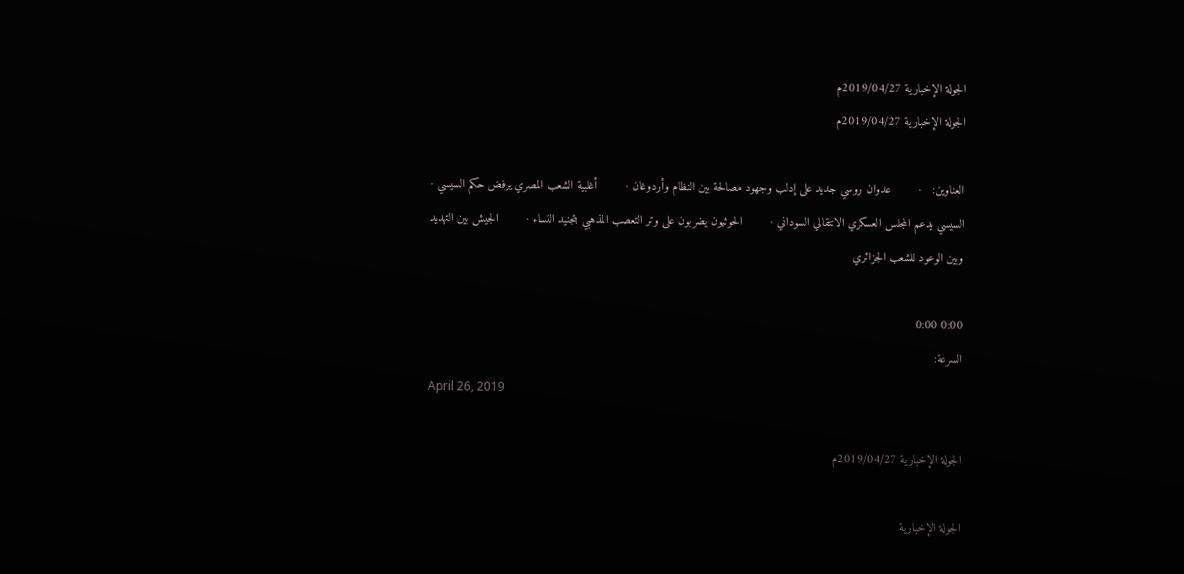الجولة الإخبارية 2019/04/27م
الجولة الإخبارية 2019/04/27م

العناوين:   ·        عدوان روسي جديد على إدلب وجهود مصالحة بين النظام وأردوغان ·        أغلبية الشعب المصري يرفض حكم السيسي ·        السيسي يدعم المجلس العسكري الانتقالي السوداني ·        الحوثيون يضربون على وتر التعصب المذهبي بتجنيد النساء ·        الجيش بين التهديد وبين الوعود للشعب الجزائري

0:00 0:00
السرعة:
April 26, 2019

الجولة الإخبارية 2019/04/27م

الجولة الإخبارية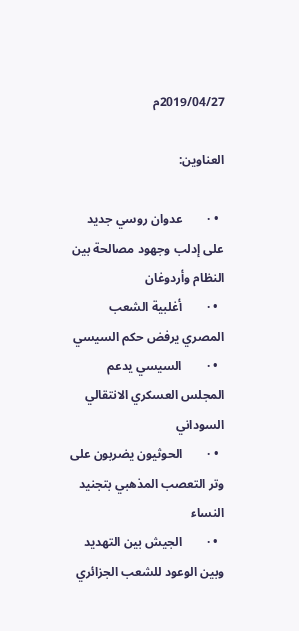2019/04/27م

العناوين:

  • ·        عدوان روسي جديد على إدلب وجهود مصالحة بين النظام وأردوغان
  • ·        أغلبية الشعب المصري يرفض حكم السيسي
  • ·        السيسي يدعم المجلس العسكري الانتقالي السوداني
  • ·        الحوثيون يضربون على وتر التعصب المذهبي بتجنيد النساء
  • ·        الجيش بين التهديد وبين الوعود للشعب الجزائري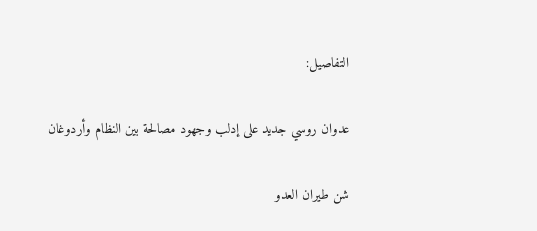التفاصيل:

عدوان روسي جديد على إدلب وجهود مصالحة بين النظام وأردوغان

شن طيران العدو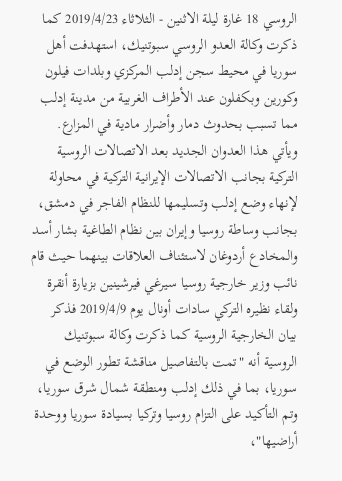الروسي 18 غارة ليلة الاثنين - الثلاثاء 2019/4/23 كما ذكرت وكالة العدو الروسي سبوتنيك، استهدفت أهل سوريا في محيط سجن إدلب المركزي وبلدات فيلون وكورين وبكفلون عند الأطراف الغربية من مدينة إدلب مما تسبب بحدوث دمار وأضرار مادية في المزارع. ويأتي هذا العدوان الجديد بعد الاتصالات الروسية التركية بجانب الاتصالات الإيرانية التركية في محاولة لإنهاء وضع إدلب وتسليمها للنظام الفاجر في دمشق، بجانب وساطة روسيا وإيران بين نظام الطاغية بشار أسد والمخادع أردوغان لاستئناف العلاقات بينهما حيث قام نائب وزير خارجية روسيا سيرغي فيرشينين بزيارة أنقرة ولقاء نظيره التركي سادات أونال يوم 2019/4/9 فذكر بيان الخارجية الروسية كما ذكرت وكالة سبوتنيك الروسية أنه "تمت بالتفاصيل مناقشة تطور الوضع في سوريا، بما في ذلك إدلب ومنطقة شمال شرق سوريا، وتم التأكيد على التزام روسيا وتركيا بسيادة سوريا ووحدة أراضيها"،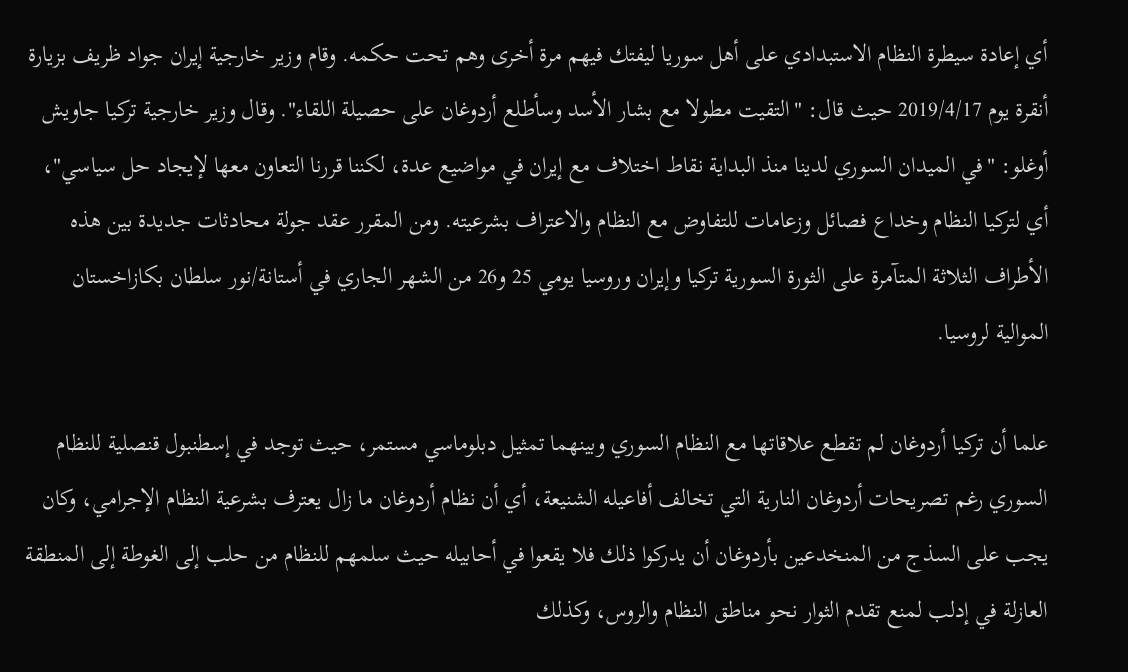أي إعادة سيطرة النظام الاستبدادي على أهل سوريا ليفتك فيهم مرة أخرى وهم تحت حكمه. وقام وزير خارجية إيران جواد ظريف بزيارة أنقرة يوم 2019/4/17 حيث قال: "التقيت مطولا مع بشار الأسد وسأطلع أردوغان على حصيلة اللقاء". وقال وزير خارجية تركيا جاويش أوغلو: "في الميدان السوري لدينا منذ البداية نقاط اختلاف مع إيران في مواضيع عدة، لكننا قررنا التعاون معها لإيجاد حل سياسي"، أي لتركيا النظام وخداع فصائل وزعامات للتفاوض مع النظام والاعتراف بشرعيته. ومن المقرر عقد جولة محادثات جديدة بين هذه الأطراف الثلاثة المتآمرة على الثورة السورية تركيا وإيران وروسيا يومي 25 و26 من الشهر الجاري في أستانة/نور سلطان بكازاخستان الموالية لروسيا.

علما أن تركيا أردوغان لم تقطع علاقاتها مع النظام السوري وبينهما تمثيل دبلوماسي مستمر، حيث توجد في إسطنبول قنصلية للنظام السوري رغم تصريحات أردوغان النارية التي تخالف أفاعيله الشنيعة، أي أن نظام أردوغان ما زال يعترف بشرعية النظام الإجرامي، وكان يجب على السذج من المنخدعين بأردوغان أن يدركوا ذلك فلا يقعوا في أحابيله حيث سلمهم للنظام من حلب إلى الغوطة إلى المنطقة العازلة في إدلب لمنع تقدم الثوار نحو مناطق النظام والروس، وكذلك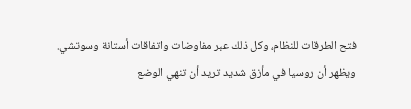فتح الطرقات للنظام، وكل ذلك عبر مفاوضات واتفاقات أستانة وسوتشي. ويظهر أن روسيا في مأزق شديد تريد أن تنهي الوضع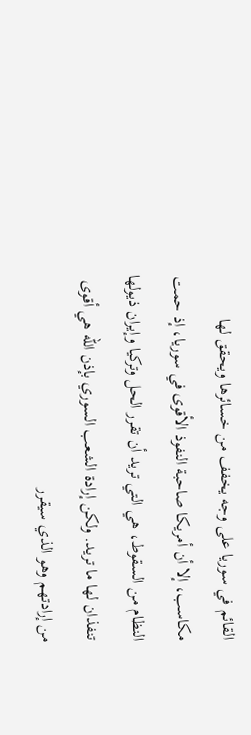القائم في سوريا على وجه يخفف من خسائرها ويحقق لها مكاسب، إلا أن أمريكا صاحبة النفوذ الأقوى في سوريا، إذ حمت النظام من السقوط، هي التي تريد أن تقرر الحل وتركيا وإيران ذيولها تنفذان لها ما تريد. ولكن إرادة الشعب السوري بإذن الله هي أقوى من إرادتهم وهو الذي سيقرر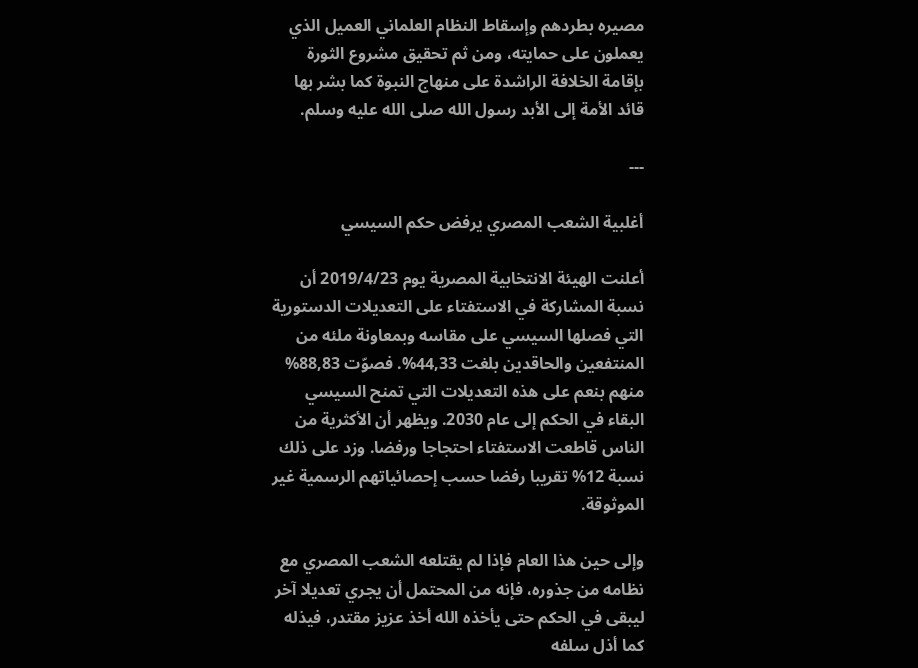مصيره بطردهم وإسقاط النظام العلماني العميل الذي يعملون على حمايته، ومن ثم تحقيق مشروع الثورة بإقامة الخلافة الراشدة على منهاج النبوة كما بشر بها قائد الأمة إلى الأبد رسول الله صلى الله عليه وسلم.

---

أغلبية الشعب المصري يرفض حكم السيسي

أعلنت الهيئة الانتخابية المصرية يوم 2019/4/23 أن نسبة المشاركة في الاستفتاء على التعديلات الدستورية التي فصلها السيسي على مقاسه وبمعاونة ملئه من المنتفعين والحاقدين بلغت 44,33%. فصوّت 88,83% منهم بنعم على هذه التعديلات التي تمنح السيسي البقاء في الحكم إلى عام 2030. ويظهر أن الأكثرية من الناس قاطعت الاستفتاء احتجاجا ورفضا. وزد على ذلك نسبة 12% تقريبا رفضا حسب إحصائياتهم الرسمية غير الموثوقة.

وإلى حين هذا العام فإذا لم يقتلعه الشعب المصري مع نظامه من جذوره، فإنه من المحتمل أن يجري تعديلا آخر ليبقى في الحكم حتى يأخذه الله أخذ عزيز مقتدر، فيذله كما أذل سلفه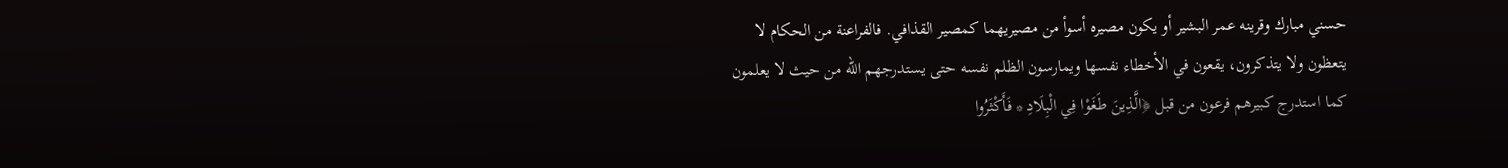حسني مبارك وقرينه عمر البشير أو يكون مصيره أسوأ من مصيريهما كمصير القذافي. فالفراعنة من الحكام لا يتعظون ولا يتذكرون، يقعون في الأخطاء نفسها ويمارسون الظلم نفسه حتى يستدرجهم الله من حيث لا يعلمون كما استدرج كبيرهم فرعون من قبل ﴿الَّذِينَ طَغَوْا فِي الْبِلَادِ * فَأَكْثَرُوا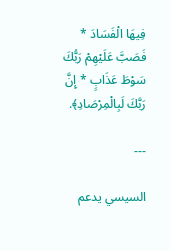فِيهَا الْفَسَادَ * فَصَبَّ عَلَيْهِمْ رَبُّكَ سَوْطَ عَذَابٍ * إِنَّ رَبَّكَ لَبِالْمِرْصَادِ﴾.

---

السيسي يدعم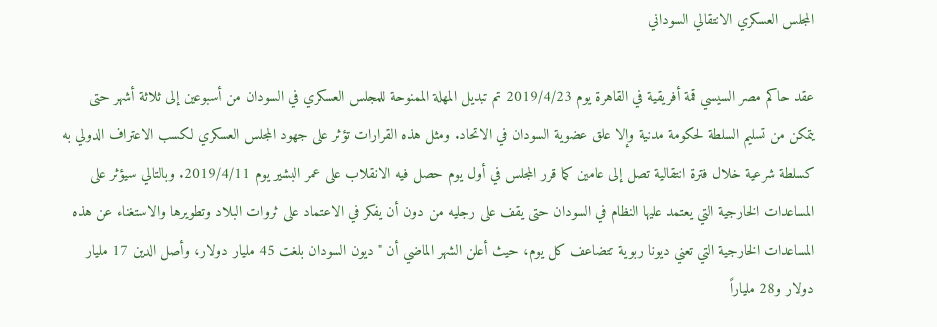المجلس العسكري الانتقالي السوداني

عقد حاكم مصر السيسي قمة أفريقية في القاهرة يوم 2019/4/23 تم تبديل المهلة الممنوحة للمجلس العسكري في السودان من أسبوعين إلى ثلاثة أشهر حتى يتمكن من تسليم السلطة لحكومة مدنية وإلا علق عضوية السودان في الاتحاد. ومثل هذه القرارات تؤثر على جهود المجلس العسكري لكسب الاعتراف الدولي به كسلطة شرعية خلال فترة انتقالية تصل إلى عامين كما قرر المجلس في أول يوم حصل فيه الانقلاب على عمر البشير يوم 2019/4/11. وبالتالي سيؤثر على المساعدات الخارجية التي يعتمد عليها النظام في السودان حتى يقف على رجليه من دون أن يفكر في الاعتماد على ثروات البلاد وتطويرها والاستغناء عن هذه المساعدات الخارجية التي تعني ديونا ربوية تتضاعف كل يوم، حيث أعلن الشهر الماضي أن "ديون السودان بلغت 45 مليار دولار، وأصل الدين 17 مليار دولار و28 ملياراً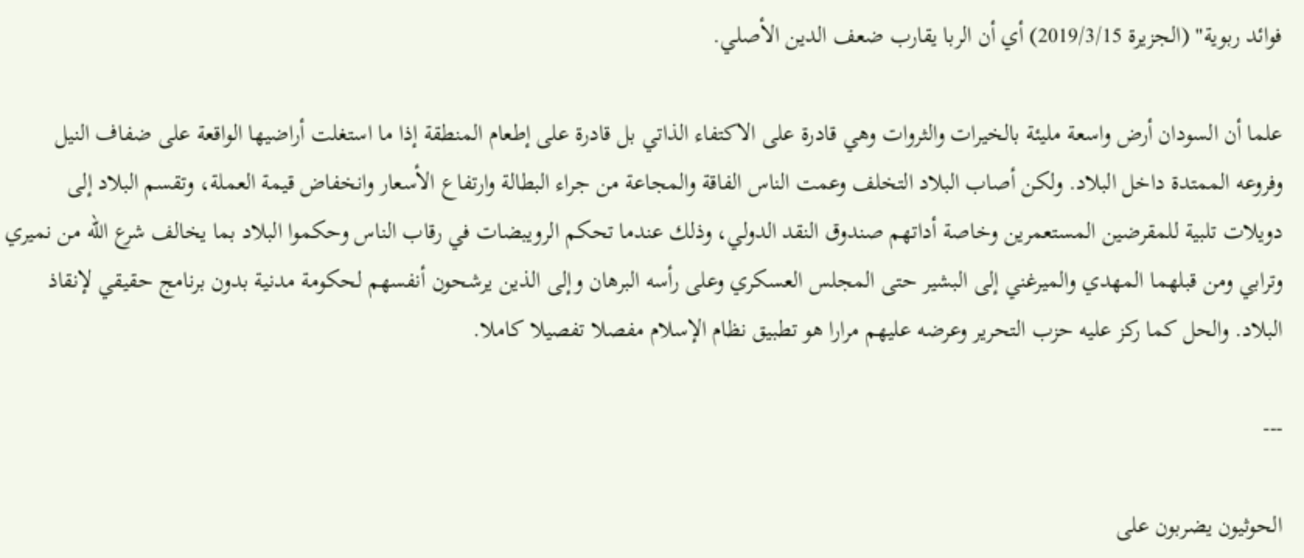فوائد ربوية" (الجزيرة 2019/3/15) أي أن الربا يقارب ضعف الدين الأصلي.

علما أن السودان أرض واسعة مليئة بالخيرات والثروات وهي قادرة على الاكتفاء الذاتي بل قادرة على إطعام المنطقة إذا ما استغلت أراضيها الواقعة على ضفاف النيل وفروعه الممتدة داخل البلاد. ولكن أصاب البلاد التخلف وعمت الناس الفاقة والمجاعة من جراء البطالة وارتفاع الأسعار وانخفاض قيمة العملة، وتقسم البلاد إلى دويلات تلبية للمقرضين المستعمرين وخاصة أداتهم صندوق النقد الدولي، وذلك عندما تحكم الرويبضات في رقاب الناس وحكموا البلاد بما يخالف شرع الله من نميري وترابي ومن قبلهما المهدي والميرغني إلى البشير حتى المجلس العسكري وعلى رأسه البرهان وإلى الذين يرشحون أنفسهم لحكومة مدنية بدون برنامج حقيقي لإنقاذ البلاد. والحل كما ركز عليه حزب التحرير وعرضه عليهم مرارا هو تطبيق نظام الإسلام مفصلا تفصيلا كاملا.

---

الحوثيون يضربون على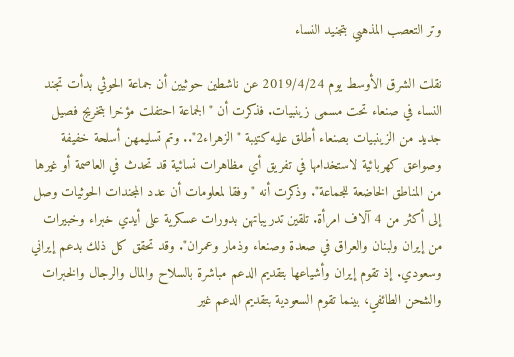وتر التعصب المذهبي بتجنيد النساء

نقلت الشرق الأوسط يوم 2019/4/24 عن ناشطين حوثيين أن جماعة الحوثي بدأت تجند النساء في صنعاء تحت مسمى زينبيات. فذكرت أن "الجماعة احتفلت مؤخرا بتخريج فصيل جديد من الزينبيات بصنعاء أطلق عليه كتيبة "الزهراء2".. وتم تسليمهن أسلحة خفيفة وصواعق كهربائية لاستخدامها في تفريق أي مظاهرات نسائية قد تحدث في العاصمة أو غيرها من المناطق الخاضعة للجماعة". وذكرت أنه "وفقا لمعلومات أن عدد المجندات الحوثيات وصل إلى أكثر من 4 آلاف امرأة. تلقين تدريباتهن بدورات عسكرية على أيدي خبراء وخبيرات من إيران ولبنان والعراق في صعدة وصنعاء وذمار وعمران". وقد تحقق كل ذلك بدعم إيراني وسعودي. إذ تقوم إيران وأشياعها بتقديم الدعم مباشرة بالسلاح والمال والرجال والخبرات والشحن الطائفي، بينما تقوم السعودية بتقديم الدعم غير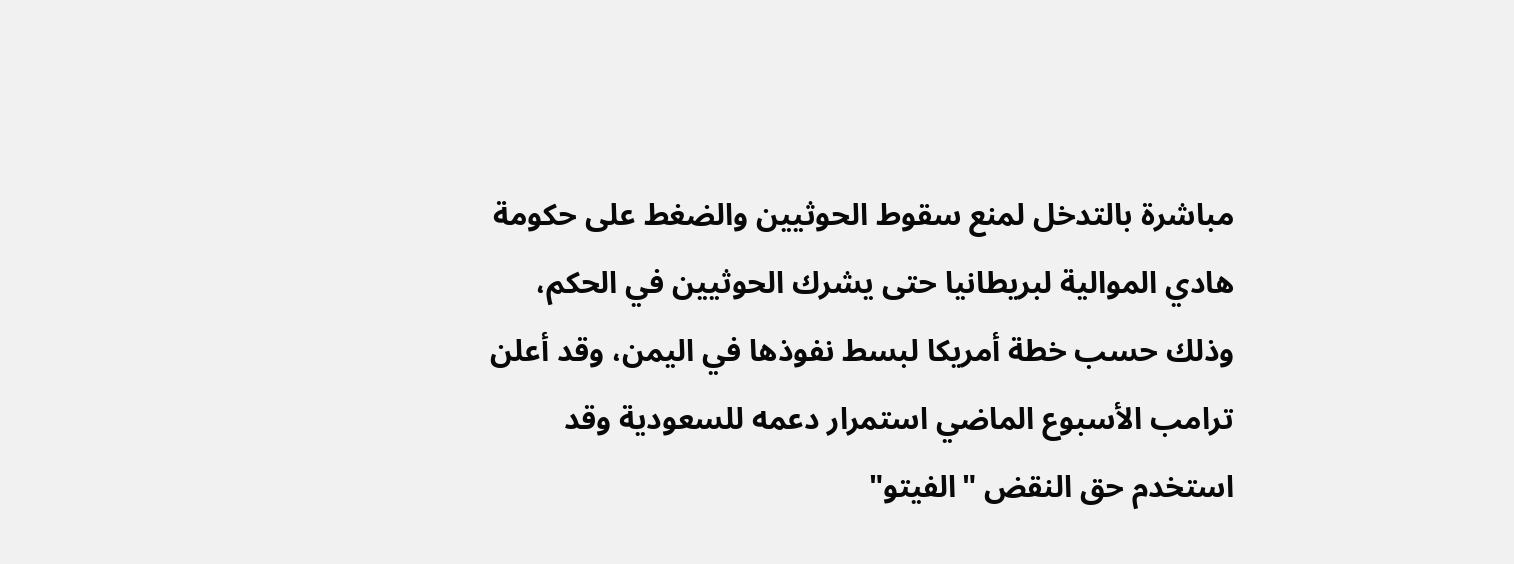مباشرة بالتدخل لمنع سقوط الحوثيين والضغط على حكومة هادي الموالية لبريطانيا حتى يشرك الحوثيين في الحكم، وذلك حسب خطة أمريكا لبسط نفوذها في اليمن، وقد أعلن ترامب الأسبوع الماضي استمرار دعمه للسعودية وقد استخدم حق النقض "الفيتو"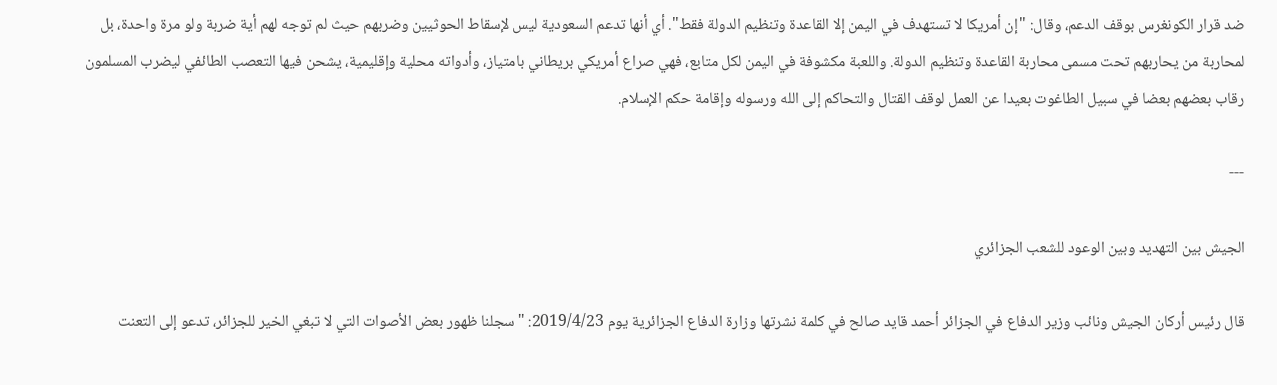ضد قرار الكونغرس بوقف الدعم، وقال: "إن أمريكا لا تستهدف في اليمن إلا القاعدة وتنظيم الدولة فقط". أي أنها تدعم السعودية ليس لإسقاط الحوثيين وضربهم حيث لم توجه لهم أية ضربة ولو مرة واحدة، بل لمحاربة من يحاربهم تحت مسمى محاربة القاعدة وتنظيم الدولة. واللعبة مكشوفة في اليمن لكل متابع، فهي صراع أمريكي بريطاني بامتياز، وأدواته محلية وإقليمية، يشحن فيها التعصب الطائفي ليضرب المسلمون رقاب بعضهم بعضا في سبيل الطاغوت بعيدا عن العمل لوقف القتال والتحاكم إلى الله ورسوله وإقامة حكم الإسلام.

---

الجيش بين التهديد وبين الوعود للشعب الجزائري

قال رئيس أركان الجيش ونائب وزير الدفاع في الجزائر أحمد قايد صالح في كلمة نشرتها وزارة الدفاع الجزائرية يوم 2019/4/23: "سجلنا ظهور بعض الأصوات التي لا تبغي الخير للجزائر، تدعو إلى التعنت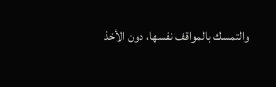والتمسك بالمواقف نفسها، دون الأخذ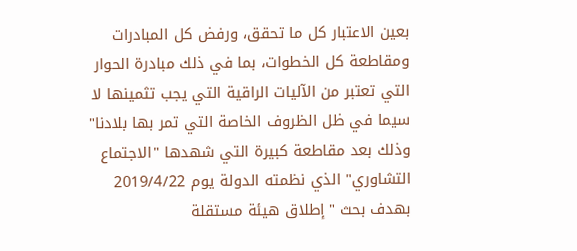بعين الاعتبار كل ما تحقق، ورفض كل المبادرات ومقاطعة كل الخطوات، بما في ذلك مبادرة الحوار التي تعتبر من الآليات الراقية التي يجب تثمينها لا سيما في ظل الظروف الخاصة التي تمر بها بلادنا" وذلك بعد مقاطعة كبيرة التي شهدها "الاجتماع التشاوري" الذي نظمته الدولة يوم 2019/4/22 بهدف بحث "إطلاق هيئة مستقلة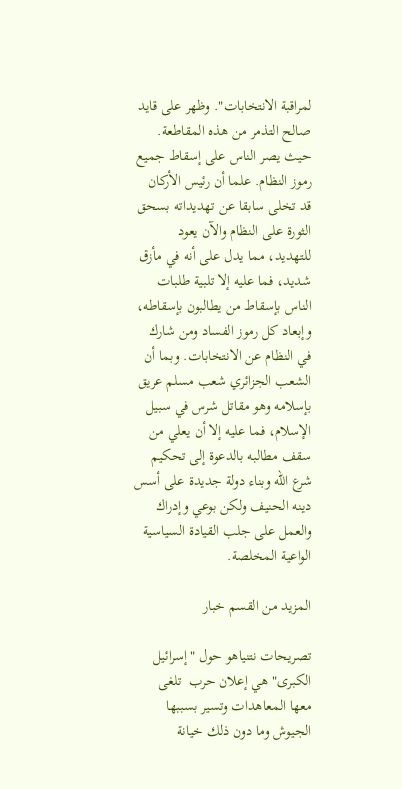لمراقبة الانتخابات". وظهر على قايد صالح التذمر من هذه المقاطعة. حيث يصر الناس على إسقاط جميع رموز النظام. علما أن رئيس الأركان قد تخلى سابقا عن تهديداته بسحق الثورة على النظام والآن يعود للتهديد، مما يدل على أنه في مأزق شديد، فما عليه إلا تلبية طلبات الناس بإسقاط من يطالبون بإسقاطه، وإبعاد كل رموز الفساد ومن شارك في النظام عن الانتخابات. وبما أن الشعب الجزائري شعب مسلم عريق بإسلامه وهو مقاتل شرس في سبيل الإسلام، فما عليه إلا أن يعلي من سقف مطالبه بالدعوة إلى تحكيم شرع الله وبناء دولة جديدة على أسس دينه الحنيف ولكن بوعي وإدراك والعمل على جلب القيادة السياسية الواعية المخلصة.

المزيد من القسم خبار

تصريحات نتنياهو حول "إسرائيل الكبرى" هي إعلان حرب  تلغى معها المعاهدات وتسير بسببها الجيوش وما دون ذلك خيانة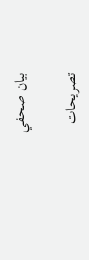بيان صحفي

تصريحات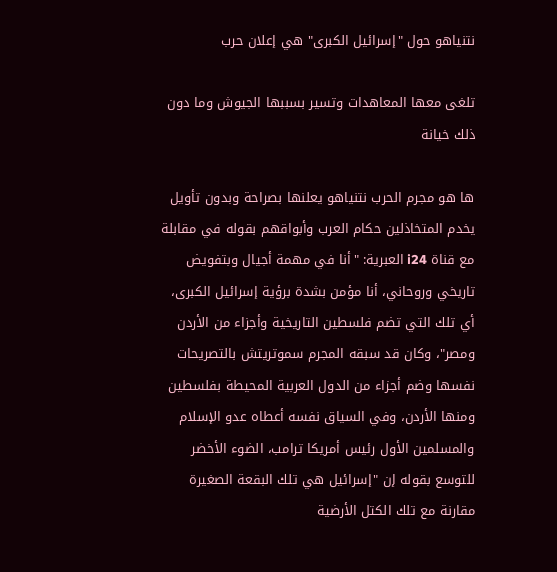نتنياهو حول "إسرائيل الكبرى" هي إعلان حرب

تلغى معها المعاهدات وتسير بسببها الجيوش وما دون ذلك خيانة

ها هو مجرم الحرب نتنياهو يعلنها بصراحة وبدون تأويل يخدم المتخاذلين حكام العرب وأبواقهم بقوله في مقابلة مع قناة i24 العبرية: "أنا في مهمة أجيال وبتفويض تاريخي وروحاني، أنا مؤمن بشدة برؤية إسرائيل الكبرى، أي تلك التي تضم فلسطين التاريخية وأجزاء من الأردن ومصر"، وكان قد سبقه المجرم سموتريتش بالتصريحات نفسها وضم أجزاء من الدول العربية المحيطة بفلسطين ومنها الأردن، وفي السياق نفسه أعطاه عدو الإسلام والمسلمين الأول رئيس أمريكا ترامب، الضوء الأخضر للتوسع بقوله إن "إسرائيل هي تلك البقعة الصغيرة مقارنة مع تلك الكتل الأرضية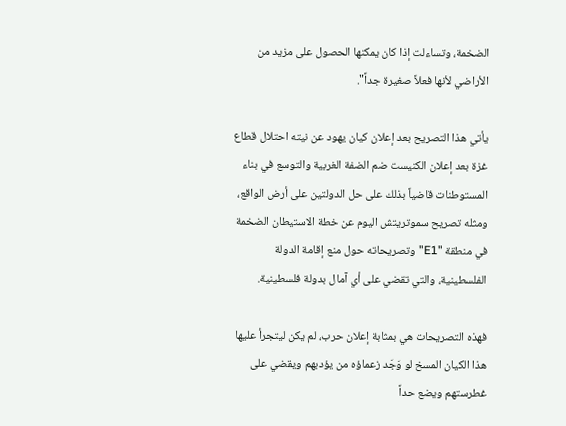الضخمة، وتساءلت إذا كان يمكنها الحصول على مزيد من الأراضي لأنها فعلاً صغيرة جداً".

يأتي هذا التصريح بعد إعلان كيان يهود عن نيته احتلال قطاع غزة بعد إعلان الكنيست ضم الضفة الغربية والتوسع في بناء المستوطنات قاضياً بذلك على حل الدولتين على أرض الواقع، ومثله تصريح سموتريتش اليوم عن خطة الاستيطان الضخمة في منطقة "E1" وتصريحاته حول منع إقامة الدولة الفلسطينية، والتي تقضي على أي آمال بدولة فلسطينية.

فهذه التصريحات هي بمثابة إعلان حرب، لم يكن ليتجرأ عليها هذا الكيان المسخ لو وَجَد زعماؤه من يؤدبهم ويقضي على غطرستهم ويضع حداً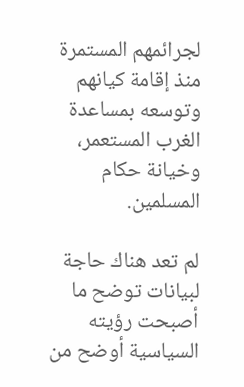لجرائمهم المستمرة منذ إقامة كيانهم وتوسعه بمساعدة الغرب المستعمر، وخيانة حكام المسلمين.

لم تعد هناك حاجة لبيانات توضح ما أصبحت رؤيته السياسية أوضح من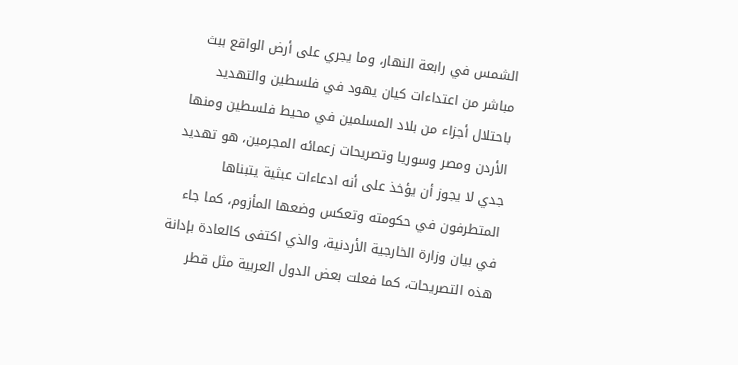الشمس في رابعة النهار، وما يجري على أرض الواقع ببث مباشر من اعتداءات كيان يهود في فلسطين والتهديد باحتلال أجزاء من بلاد المسلمين في محيط فلسطين ومنها الأردن ومصر وسوريا وتصريحات زعمائه المجرمين، هو تهديد جدي لا يجوز أن يؤخذ على أنه ادعاءات عبثية يتبناها المتطرفون في حكومته وتعكس وضعها المأزوم، كما جاء في بيان وزارة الخارجية الأردنية، والذي اكتفى كالعادة بإدانة هذه التصريحات، كما فعلت بعض الدول العربية مثل قطر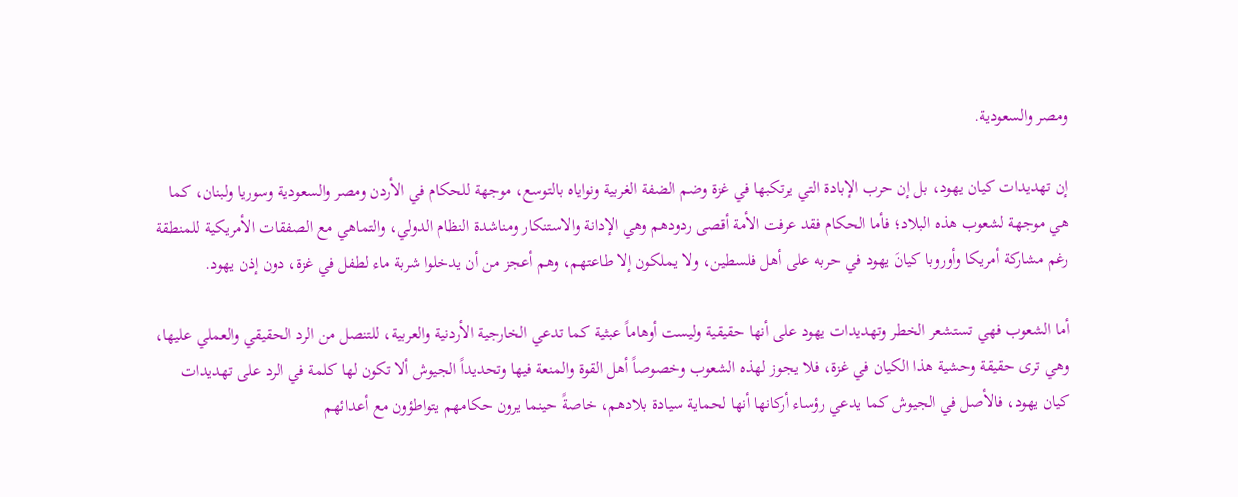ومصر والسعودية.

إن تهديدات كيان يهود، بل إن حرب الإبادة التي يرتكبها في غزة وضم الضفة الغربية ونواياه بالتوسع، موجهة للحكام في الأردن ومصر والسعودية وسوريا ولبنان، كما هي موجهة لشعوب هذه البلاد؛ فأما الحكام فقد عرفت الأمة أقصى ردودهم وهي الإدانة والاستنكار ومناشدة النظام الدولي، والتماهي مع الصفقات الأمريكية للمنطقة رغم مشاركة أمريكا وأوروبا كيانَ يهود في حربه على أهل فلسطين، ولا يملكون إلا طاعتهم، وهم أعجز من أن يدخلوا شربة ماء لطفل في غزة، دون إذن يهود.

أما الشعوب فهي تستشعر الخطر وتهديدات يهود على أنها حقيقية وليست أوهاماً عبثية كما تدعي الخارجية الأردنية والعربية، للتنصل من الرد الحقيقي والعملي عليها، وهي ترى حقيقة وحشية هذا الكيان في غزة، فلا يجوز لهذه الشعوب وخصوصاً أهل القوة والمنعة فيها وتحديداً الجيوش ألا تكون لها كلمة في الرد على تهديدات كيان يهود، فالأصل في الجيوش كما يدعي رؤساء أركانها أنها لحماية سيادة بلادهم، خاصةً حينما يرون حكامهم يتواطؤون مع أعدائهم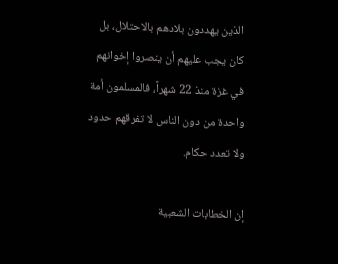الذين يهددون بلادهم بالاحتلال، بل كان يجب عليهم أن ينصروا إخوانهم في غزة منذ 22 شهراً، فالمسلمون أمة واحدة من دون الناس لا تفرقهم حدود ولا تعدد حكام.

إن الخطابات الشعبية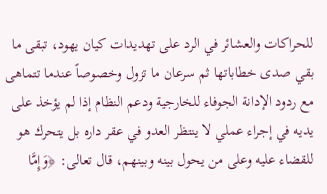للحراكات والعشائر في الرد على تهديدات كيان يهود، تبقى ما بقي صدى خطاباتها ثم سرعان ما تزول وخصوصاً عندما تتماهى مع ردود الإدانة الجوفاء للخارجية ودعم النظام إذا لم يؤخذ على يديه في إجراء عملي لا ينتظر العدو في عقر داره بل يتحرك هو للقضاء عليه وعلى من يحول بينه وبينهم، قال تعالى: ﴿وَإِمَّا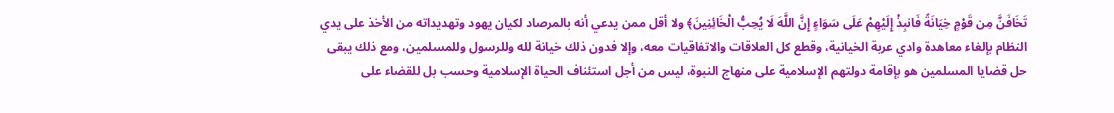تَخَافَنَّ مِن قَوْمٍ خِيَانَةً فَانبِذْ إِلَيْهِمْ عَلَى سَوَاءٍ إِنَّ اللَّهَ لَا يُحِبُّ الْخَائِنِينَ﴾ ولا أقل ممن يدعي أنه بالمرصاد لكيان يهود وتهديداته من الأخذ على يدي النظام بإلغاء معاهدة وادي عربة الخيانية، وقطع كل العلاقات والاتفاقيات معه، وإلا فدون ذلك خيانة لله وللرسول وللمسلمين، ومع ذلك يبقى حل قضايا المسلمين هو بإقامة دولتهم الإسلامية على منهاج النبوة، ليس من أجل استئناف الحياة الإسلامية وحسب بل للقضاء على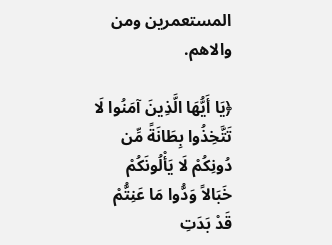المستعمرين ومن والاهم.

﴿يَا أَيُّهَا الَّذِينَ آمَنُوا لَا تَتَّخِذُوا بِطَانَةً مِّن دُونِكُمْ لَا يَأْلُونَكُمْ خَبَالاً وَدُّوا مَا عَنِتُّمْ قَدْ بَدَتِ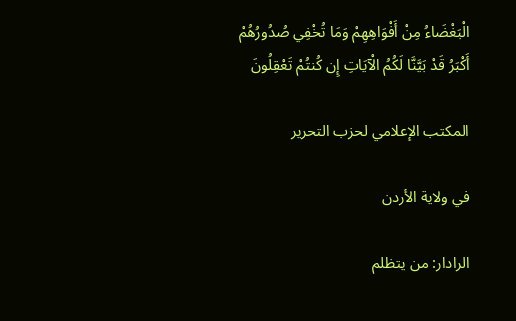الْبَغْضَاءُ مِنْ أَفْوَاهِهِمْ وَمَا تُخْفِي صُدُورُهُمْ أَكْبَرُ قَدْ بَيَّنَّا لَكُمُ الْآيَاتِ إِن كُنتُمْ تَعْقِلُونَ

المكتب الإعلامي لحزب التحرير

في ولاية الأردن

الرادار: من يتظلم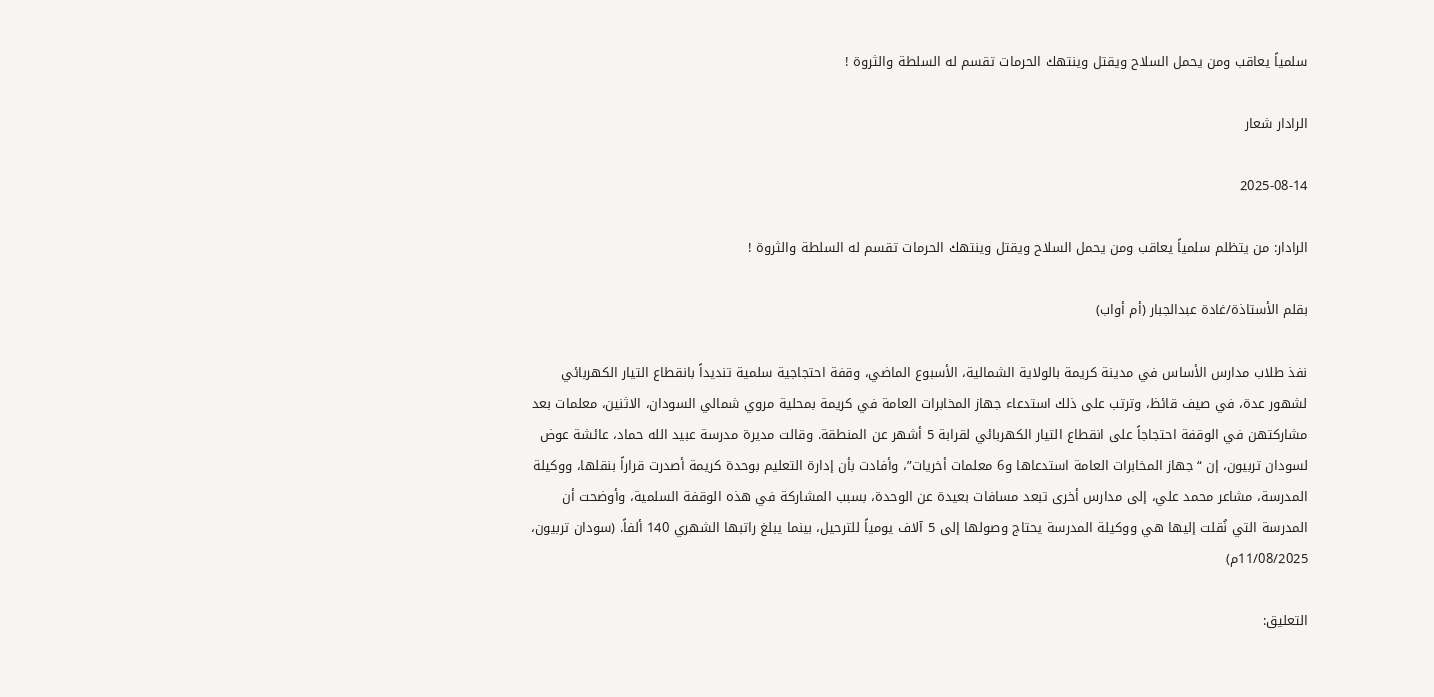سلمياً يعاقب ومن يحمل السلاح ويقتل وينتهك الحرمات تقسم له السلطة والثروة !

الرادار شعار

2025-08-14

الرادار: من يتظلم سلمياً يعاقب ومن يحمل السلاح ويقتل وينتهك الحرمات تقسم له السلطة والثروة !

بقلم الأستاذة/غادة عبدالجبار (أم أواب)

نفذ طلاب مدارس الأساس في مدينة كريمة بالولاية الشمالية، الأسبوع الماضي، وقفة احتجاجية سلمية تنديداً بانقطاع التيار الكهربائي لشهور عدة، في صيف قائظ، وترتب على ذلك استدعاء جهاز المخابرات العامة في كريمة بمحلية مروي شمالي السودان، الاثنين، معلمات بعد مشاركتهن في الوقفة احتجاجاً على انقطاع التيار الكهربائي لقرابة 5 أشهر عن المنطقة. وقالت مديرة مدرسة عبيد الله حماد، عائشة عوض لسودان تربيون، إن “جهاز المخابرات العامة استدعاها و6 معلمات أخريات”، وأفادت بأن إدارة التعليم بوحدة كريمة أصدرت قراراً بنقلها، ووكيلة المدرسة، مشاعر محمد علي، إلى مدارس أخرى تبعد مسافات بعيدة عن الوحدة، بسبب المشاركة في هذه الوقفة السلمية، وأوضحت أن المدرسة التي نُقلت إليها هي ووكيلة المدرسة يحتاج وصولها إلى 5 آلاف يومياً للترحيل، بينما يبلغ راتبها الشهري 140 ألفاً. (سودان تربيون، 11/08/2025م)

التعليق: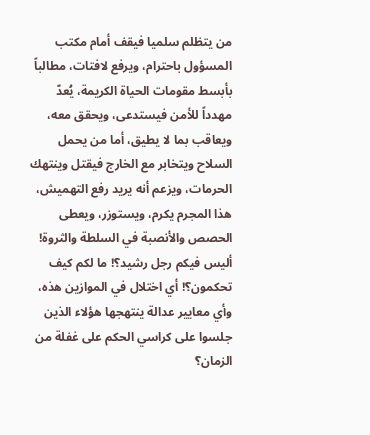من يتظلم سلميا فيقف أمام مكتب المسؤول باحترام، ويرفع لافتات، مطالباً بأبسط مقومات الحياة الكريمة، يُعدّ مهدداً للأمن فيستدعى، ويحقق معه، ويعاقب بما لا يطيق، أما من يحمل السلاح ويتخابر مع الخارج فيقتل وينتهك الحرمات، ويزعم أنه يريد رفع التهميش، هذا المجرم يكرم، ويستوزر، ويعطى الحصص والأنصبة في السلطة والثروة! أليس فيكم رجل رشيد؟! ما لكم كيف تحكمون؟! أي اختلال في الموازين هذه، وأي معايير عدالة ينتهجها هؤلاء الذين جلسوا على كراسي الحكم على غفلة من الزمان؟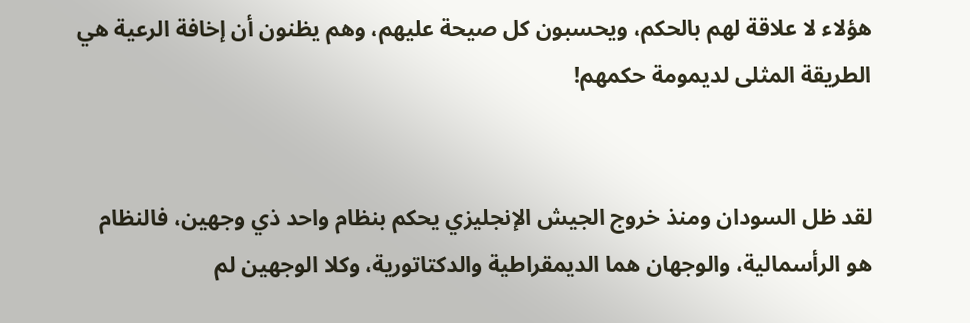هؤلاء لا علاقة لهم بالحكم، ويحسبون كل صيحة عليهم، وهم يظنون أن إخافة الرعية هي الطريقة المثلى لديمومة حكمهم!


لقد ظل السودان ومنذ خروج الجيش الإنجليزي يحكم بنظام واحد ذي وجهين، فالنظام هو الرأسمالية، والوجهان هما الديمقراطية والدكتاتورية، وكلا الوجهين لم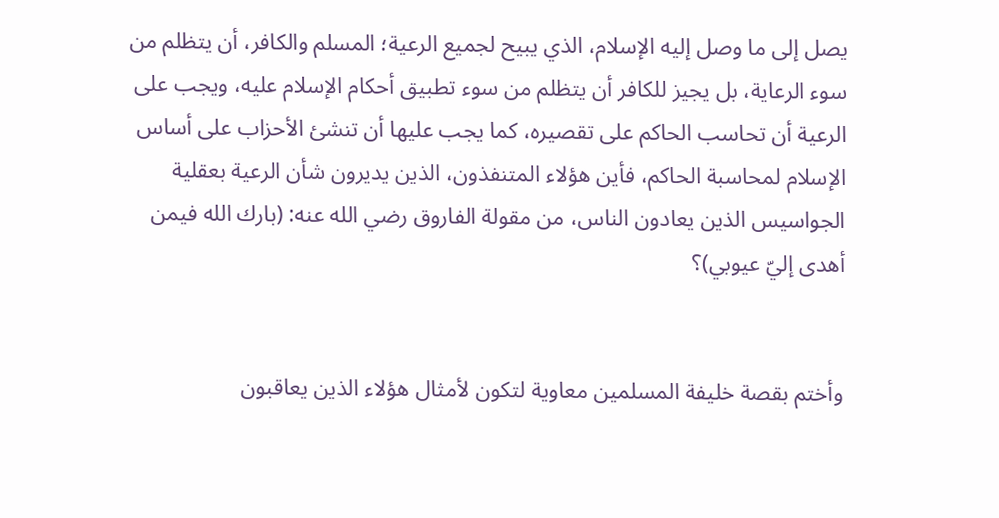يصل إلى ما وصل إليه الإسلام، الذي يبيح لجميع الرعية؛ المسلم والكافر، أن يتظلم من سوء الرعاية، بل يجيز للكافر أن يتظلم من سوء تطبيق أحكام الإسلام عليه، ويجب على الرعية أن تحاسب الحاكم على تقصيره، كما يجب عليها أن تنشئ الأحزاب على أساس الإسلام لمحاسبة الحاكم، فأين هؤلاء المتنفذون، الذين يديرون شأن الرعية بعقلية الجواسيس الذين يعادون الناس، من مقولة الفاروق رضي الله عنه: (بارك الله فيمن أهدى إليّ عيوبي)؟


وأختم بقصة خليفة المسلمين معاوية لتكون لأمثال هؤلاء الذين يعاقبون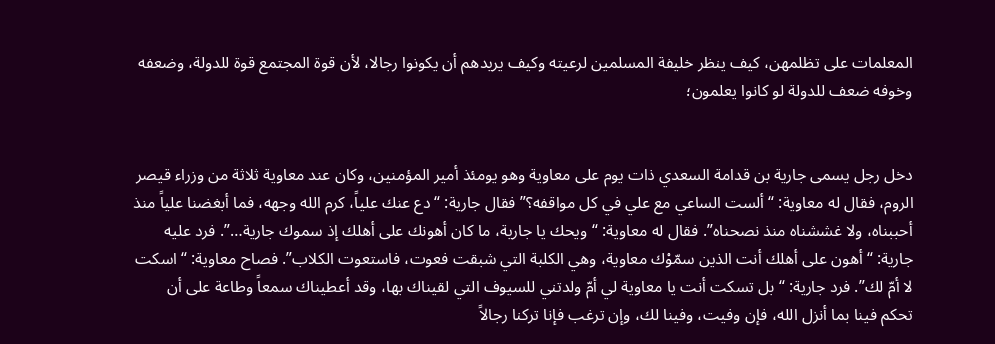المعلمات على تظلمهن، كيف ينظر خليفة المسلمين لرعيته وكيف يريدهم أن يكونوا رجالا، لأن قوة المجتمع قوة للدولة، وضعفه وخوفه ضعف للدولة لو كانوا يعلمون؛


دخل رجل يسمى جارية بن قدامة السعدي ذات يوم على معاوية وهو يومئذ أمير المؤمنين، وكان عند معاوية ثلاثة من وزراء قيصر الروم، فقال له معاوية: “ألست الساعي مع علي في كل مواقفه؟” فقال جارية: “دع عنك علياً، كرم الله وجهه، فما أبغضنا علياً منذ أحببناه، ولا غششناه منذ نصحناه”. فقال له معاوية: “ويحك يا جارية، ما كان أهونك على أهلك إذ سموك جارية…”. فرد عليه جارية: “أهون على أهلك أنت الذين سمّوْك معاوية، وهي الكلبة التي شبقت فعوت، فاستعوت الكلاب”. فصاح معاوية: “اسكت لا أمّ لك”. فرد جارية: “بل تسكت أنت يا معاوية لي أمّ ولدتني للسيوف التي لقيناك بها، وقد أعطيناك سمعاً وطاعة على أن تحكم فينا بما أنزل الله، فإن وفيت، وفينا لك، وإن ترغب فإنا تركنا رجالاً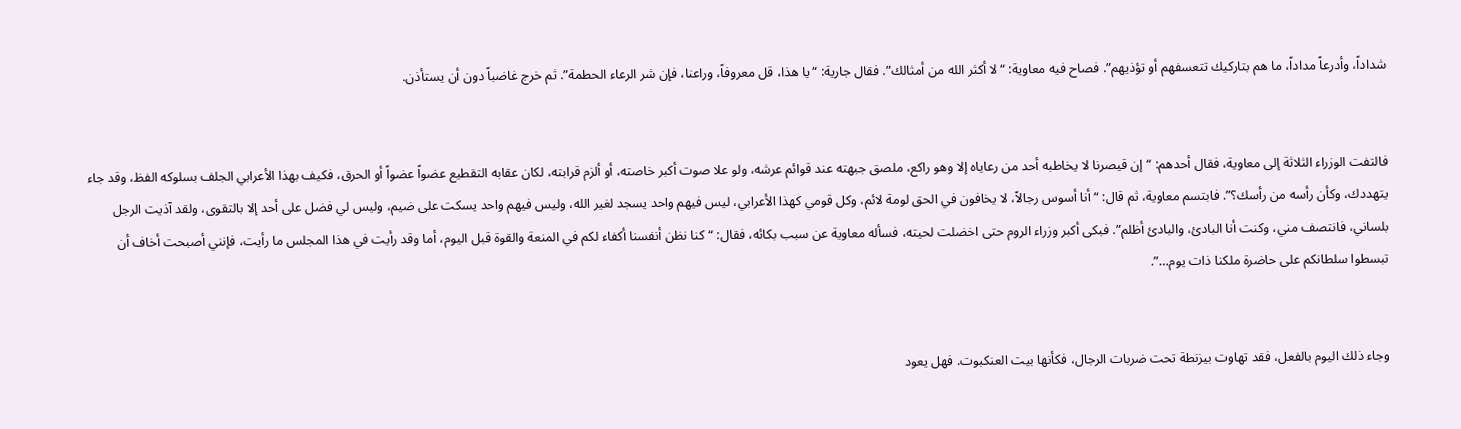شداداً، وأدرعاً مداداً، ما هم بتاركيك تتعسفهم أو تؤذيهم”. فصاح فيه معاوية: “لا أكثر الله من أمثالك”. فقال جارية: “يا هذا، قل معروفاً، وراعنا، فإن شر الرعاء الحطمة”. ثم خرج غاضباً دون أن يستأذن.


فالتفت الوزراء الثلاثة إلى معاوية، فقال أحدهم: “إن قيصرنا لا يخاطبه أحد من رعاياه إلا وهو راكع، ملصق جبهته عند قوائم عرشه، ولو علا صوت أكبر خاصته، أو ألزم قرابته، لكان عقابه التقطيع عضواً عضواً أو الحرق، فكيف بهذا الأعرابي الجلف بسلوكه الفظ، وقد جاء يتهددك، وكأن رأسه من رأسك؟”. فابتسم معاوية، ثم قال: “أنا أسوس رجالاً، لا يخافون في الحق لومة لائم، وكل قومي كهذا الأعرابي، ليس فيهم واحد يسجد لغير الله، وليس فيهم واحد يسكت على ضيم، وليس لي فضل على أحد إلا بالتقوى، ولقد آذيت الرجل بلساني، فانتصف مني، وكنت أنا البادئ، والبادئ أظلم”. فبكى أكبر وزراء الروم حتى اخضلت لحيته، فسأله معاوية عن سبب بكائه، فقال: “كنا نظن أنفسنا أكفاء لكم في المنعة والقوة قبل اليوم، أما وقد رأيت في هذا المجلس ما رأيت، فإنني أصبحت أخاف أن تبسطوا سلطانكم على حاضرة ملكنا ذات يوم…”.


وجاء ذلك اليوم بالفعل، فقد تهاوت بيزنطة تحت ضربات الرجال، فكأنها بيت العنكبوت. فهل يعود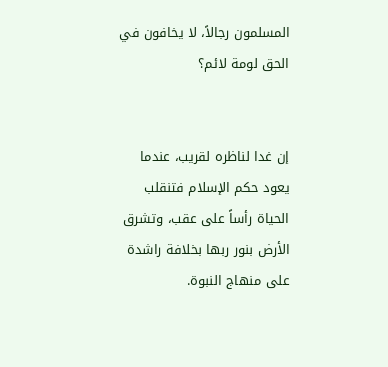المسلمون رجالاً، لا يخافون في الحق لومة لائم؟


إن غدا لناظره لقريب، عندما يعود حكم الإسلام فتنقلب الحياة رأساً على عقب، وتشرق الأرض بنور ربها بخلافة راشدة على منهاج النبوة.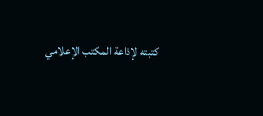كتبته لإذاعة المكتب الإعلامي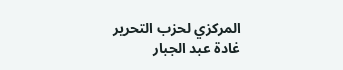المركزي لحزب التحرير
غادة عبد الجبار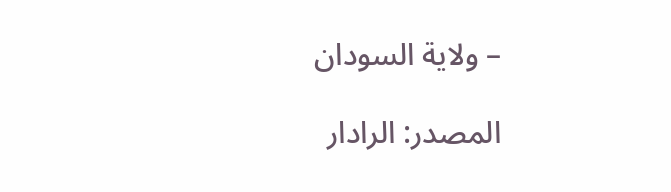– ولاية السودان

المصدر: الرادار